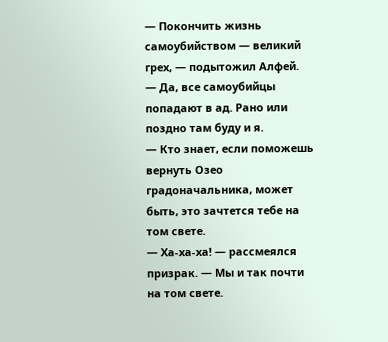— Покончить жизнь самоубийством — великий грех, — подытожил Алфей.
— Да, все самоубийцы попадают в ад. Рано или поздно там буду и я.
— Кто знает, если поможешь вернуть Озео градоначальника, может быть, это зачтется тебе на том свете.
— Ха-ха-ха! — рассмеялся призрак. — Мы и так почти на том свете.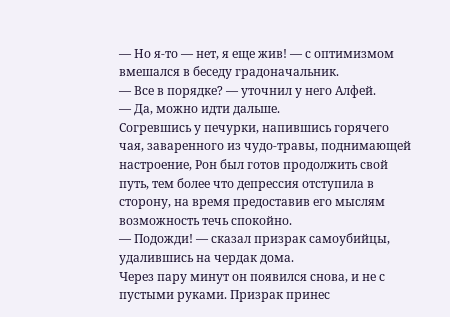— Но я-то — нет, я еще жив! — с оптимизмом вмешался в беседу градоначальник.
— Все в порядке? — уточнил у него Алфей.
— Да, можно идти дальше.
Согревшись у печурки, напившись горячего чая, заваренного из чудо-травы, поднимающей настроение, Рон был готов продолжить свой путь, тем более что депрессия отступила в сторону, на время предоставив его мыслям возможность течь спокойно.
— Подожди! — сказал призрак самоубийцы, удалившись на чердак дома.
Через пару минут он появился снова, и не с пустыми руками. Призрак принес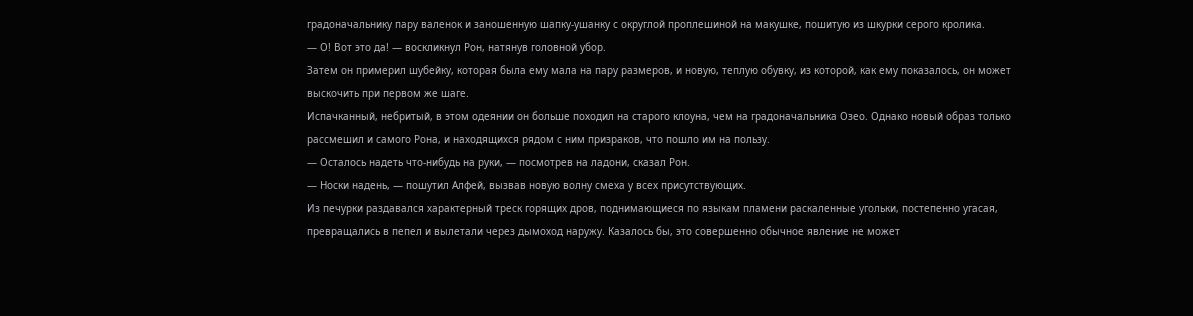градоначальнику пару валенок и заношенную шапку-ушанку с округлой проплешиной на макушке, пошитую из шкурки серого кролика.
— О! Вот это да! — воскликнул Рон, натянув головной убор.
Затем он примерил шубейку, которая была ему мала на пару размеров, и новую, теплую обувку, из которой, как ему показалось, он может выскочить при первом же шаге.
Испачканный, небритый, в этом одеянии он больше походил на старого клоуна, чем на градоначальника Озео. Однако новый образ только рассмешил и самого Рона, и находящихся рядом с ним призраков, что пошло им на пользу.
— Осталось надеть что-нибудь на руки, — посмотрев на ладони, сказал Рон.
— Носки надень, — пошутил Алфей, вызвав новую волну смеха у всех присутствующих.
Из печурки раздавался характерный треск горящих дров, поднимающиеся по языкам пламени раскаленные угольки, постепенно угасая, превращались в пепел и вылетали через дымоход наружу. Казалось бы, это совершенно обычное явление не может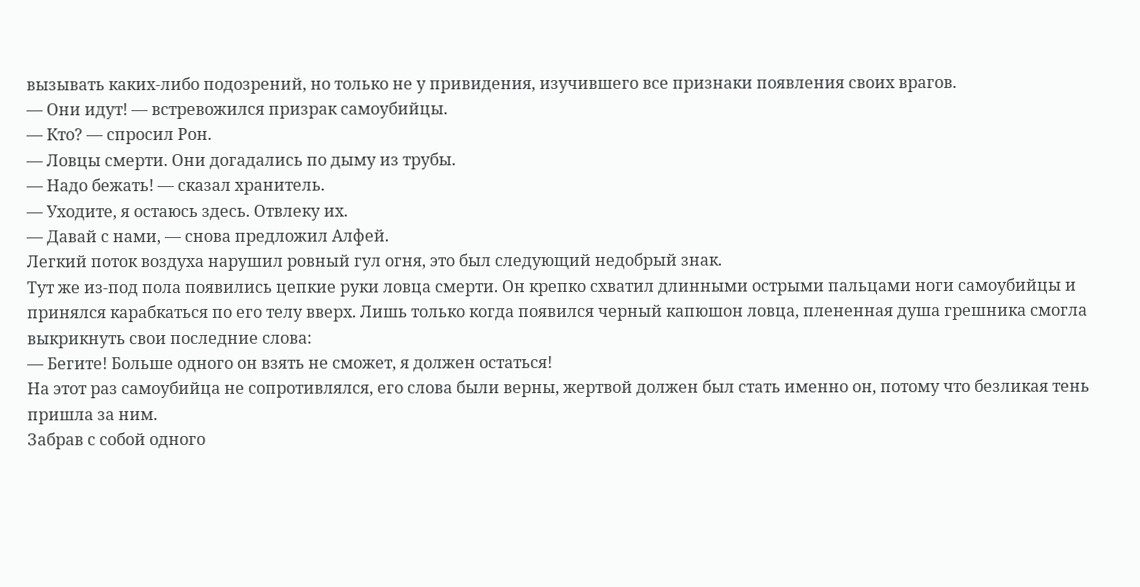вызывать каких-либо подозрений, но только не у привидения, изучившего все признаки появления своих врагов.
— Они идут! — встревожился призрак самоубийцы.
— Кто? — спросил Рон.
— Ловцы смерти. Они догадались по дыму из трубы.
— Надо бежать! — сказал хранитель.
— Уходите, я остаюсь здесь. Отвлеку их.
— Давай с нами, — снова предложил Алфей.
Легкий поток воздуха нарушил ровный гул огня, это был следующий недобрый знак.
Тут же из-под пола появились цепкие руки ловца смерти. Он крепко схватил длинными острыми пальцами ноги самоубийцы и принялся карабкаться по его телу вверх. Лишь только когда появился черный капюшон ловца, плененная душа грешника смогла выкрикнуть свои последние слова:
— Бегите! Больше одного он взять не сможет, я должен остаться!
На этот раз самоубийца не сопротивлялся, его слова были верны, жертвой должен был стать именно он, потому что безликая тень пришла за ним.
Забрав с собой одного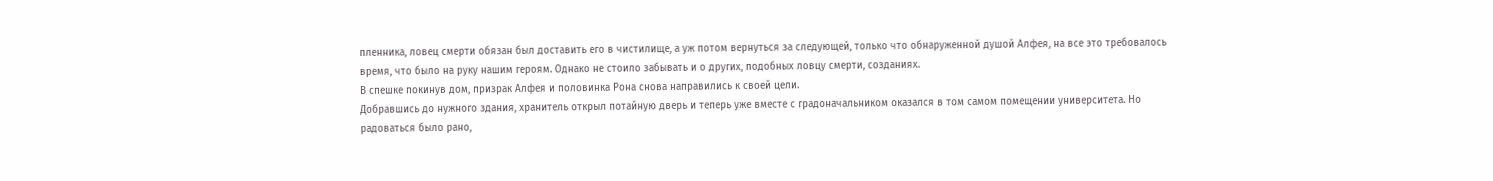пленника, ловец смерти обязан был доставить его в чистилище, а уж потом вернуться за следующей, только что обнаруженной душой Алфея, на все это требовалось время, что было на руку нашим героям. Однако не стоило забывать и о других, подобных ловцу смерти, созданиях.
В спешке покинув дом, призрак Алфея и половинка Рона снова направились к своей цели.
Добравшись до нужного здания, хранитель открыл потайную дверь и теперь уже вместе с градоначальником оказался в том самом помещении университета. Но радоваться было рано,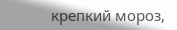крепкий мороз,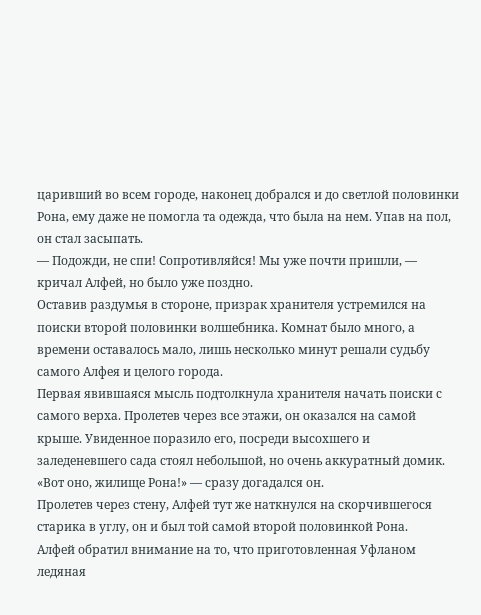царивший во всем городе, наконец добрался и до светлой половинки Рона, ему даже не помогла та одежда, что была на нем. Упав на пол, он стал засыпать.
— Подожди, не спи! Сопротивляйся! Мы уже почти пришли, — кричал Алфей, но было уже поздно.
Оставив раздумья в стороне, призрак хранителя устремился на поиски второй половинки волшебника. Комнат было много, а времени оставалось мало, лишь несколько минут решали судьбу самого Алфея и целого города.
Первая явившаяся мысль подтолкнула хранителя начать поиски с самого верха. Пролетев через все этажи, он оказался на самой крыше. Увиденное поразило его, посреди высохшего и заледеневшего сада стоял небольшой, но очень аккуратный домик.
«Вот оно, жилище Рона!» — сразу догадался он.
Пролетев через стену, Алфей тут же наткнулся на скорчившегося старика в углу, он и был той самой второй половинкой Рона.
Алфей обратил внимание на то, что приготовленная Уфланом ледяная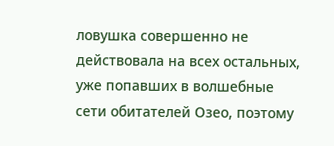ловушка совершенно не действовала на всех остальных, уже попавших в волшебные сети обитателей Озео, поэтому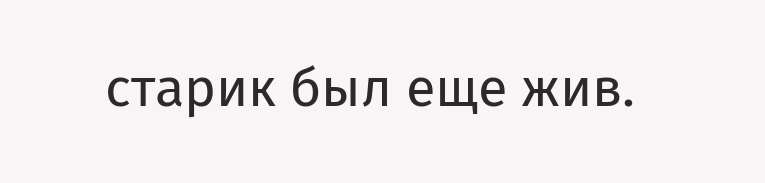старик был еще жив.